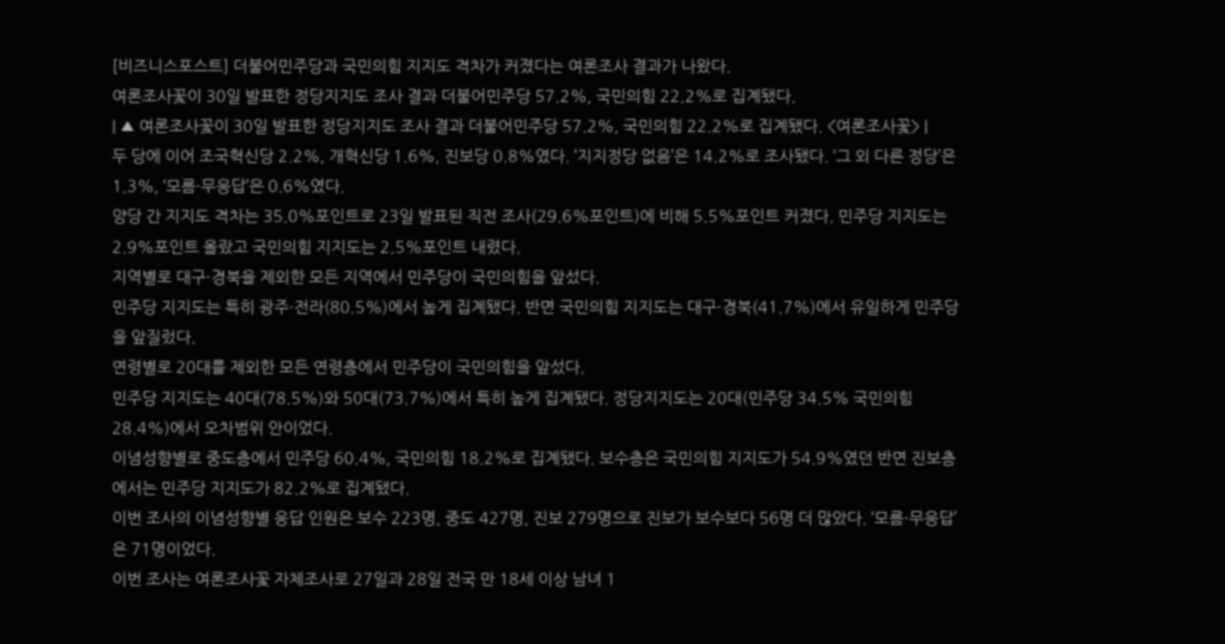[비즈니스포스트] 더불어민주당과 국민의힘 지지도 격차가 커졌다는 여론조사 결과가 나왔다.
여론조사꽃이 30일 발표한 정당지지도 조사 결과 더불어민주당 57.2%, 국민의힘 22.2%로 집계됐다.
| ▲ 여론조사꽃이 30일 발표한 정당지지도 조사 결과 더불어민주당 57.2%, 국민의힘 22.2%로 집계됐다. <여론조사꽃> |
두 당에 이어 조국혁신당 2.2%, 개혁신당 1.6%, 진보당 0.8%였다. ‘지지정당 없음’은 14.2%로 조사됐다. ‘그 외 다른 정당’은 1.3%, ‘모름·무응답’은 0.6%였다.
양당 간 지지도 격차는 35.0%포인트로 23일 발표된 직전 조사(29.6%포인트)에 비해 5.5%포인트 커졌다. 민주당 지지도는 2.9%포인트 올랐고 국민의힘 지지도는 2.5%포인트 내렸다.
지역별로 대구·경북을 제외한 모든 지역에서 민주당이 국민의힘을 앞섰다.
민주당 지지도는 특히 광주·전라(80.5%)에서 높게 집계됐다. 반면 국민의힘 지지도는 대구·경북(41.7%)에서 유일하게 민주당을 앞질렀다.
연령별로 20대를 제외한 모든 연령층에서 민주당이 국민의힘을 앞섰다.
민주당 지지도는 40대(78.5%)와 50대(73.7%)에서 특히 높게 집계됐다. 정당지지도는 20대(민주당 34.5% 국민의힘 28.4%)에서 오차범위 안이었다.
이념성향별로 중도층에서 민주당 60.4%, 국민의힘 18.2%로 집계됐다. 보수층은 국민의힘 지지도가 54.9%였던 반면 진보층에서는 민주당 지지도가 82.2%로 집계됐다.
이번 조사의 이념성향별 응답 인원은 보수 223명, 중도 427명, 진보 279명으로 진보가 보수보다 56명 더 많았다. ‘모름·무응답’은 71명이었다.
이번 조사는 여론조사꽃 자체조사로 27일과 28일 전국 만 18세 이상 남녀 1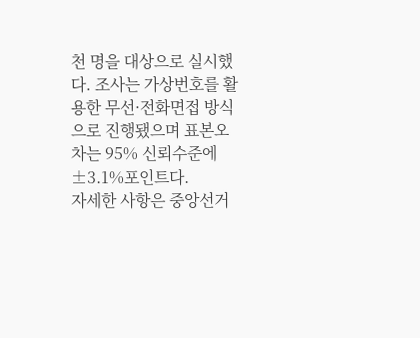천 명을 대상으로 실시했다. 조사는 가상번호를 활용한 무선·전화면접 방식으로 진행됐으며 표본오차는 95% 신뢰수준에 ±3.1%포인트다.
자세한 사항은 중앙선거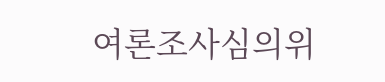여론조사심의위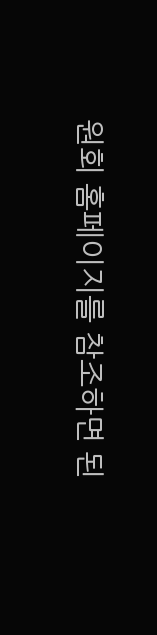원회 홈페이지를 참조하면 된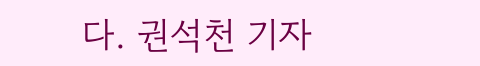다. 권석천 기자